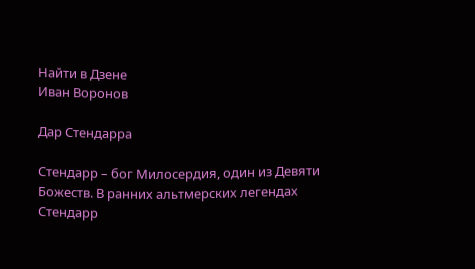Найти в Дзене
Иван Воронов

Дар Стендарра

Стендарр – бог Милосердия, один из Девяти Божеств. В ранних альтмерских легендах Стендарр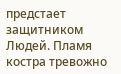предстает защитником Людей. Пламя костра тревожно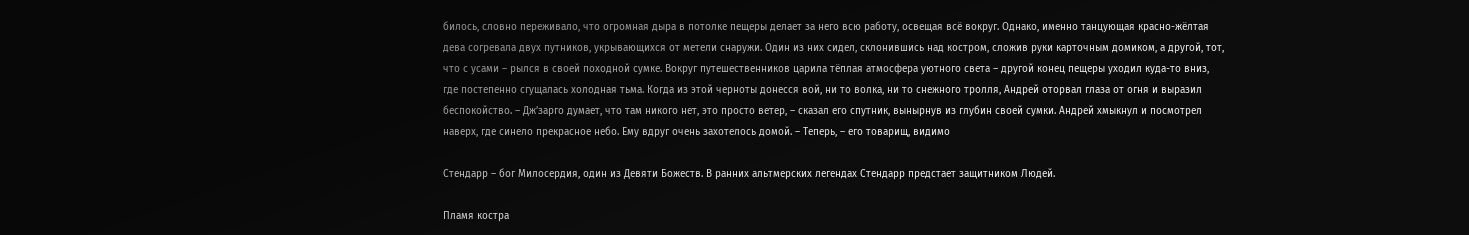билось, словно переживало, что огромная дыра в потолке пещеры делает за него всю работу, освещая всё вокруг. Однако, именно танцующая красно-жёлтая дева согревала двух путников, укрывающихся от метели снаружи. Один из них сидел, склонившись над костром, сложив руки карточным домиком, а другой, тот, что с усами – рылся в своей походной сумке. Вокруг путешественников царила тёплая атмосфера уютного света – другой конец пещеры уходил куда-то вниз, где постепенно сгущалась холодная тьма. Когда из этой черноты донесся вой, ни то волка, ни то снежного тролля, Андрей оторвал глаза от огня и выразил беспокойство. – Дж’зарго думает, что там никого нет, это просто ветер, – сказал его спутник, вынырнув из глубин своей сумки. Андрей хмыкнул и посмотрел наверх, где синело прекрасное небо. Ему вдруг очень захотелось домой. – Теперь, – его товарищ, видимо

Стендарр – бог Милосердия, один из Девяти Божеств. В ранних альтмерских легендах Стендарр предстает защитником Людей.

Пламя костра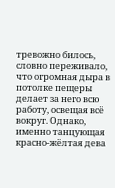тревожно билось, словно переживало, что огромная дыра в потолке пещеры делает за него всю работу, освещая всё вокруг. Однако, именно танцующая красно-жёлтая дева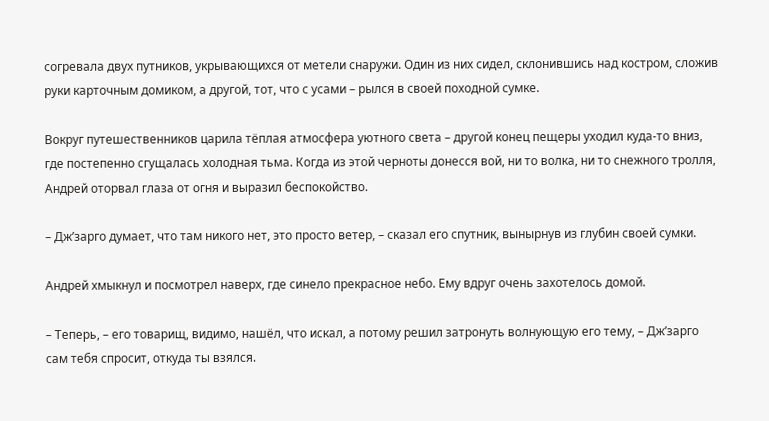согревала двух путников, укрывающихся от метели снаружи. Один из них сидел, склонившись над костром, сложив руки карточным домиком, а другой, тот, что с усами – рылся в своей походной сумке.

Вокруг путешественников царила тёплая атмосфера уютного света – другой конец пещеры уходил куда-то вниз, где постепенно сгущалась холодная тьма. Когда из этой черноты донесся вой, ни то волка, ни то снежного тролля, Андрей оторвал глаза от огня и выразил беспокойство.

– Дж’зарго думает, что там никого нет, это просто ветер, – сказал его спутник, вынырнув из глубин своей сумки.

Андрей хмыкнул и посмотрел наверх, где синело прекрасное небо. Ему вдруг очень захотелось домой.

– Теперь, – его товарищ, видимо, нашёл, что искал, а потому решил затронуть волнующую его тему, – Дж’зарго сам тебя спросит, откуда ты взялся.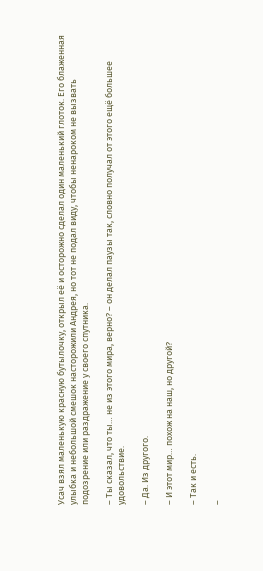Усач взял маленькую красную бутылочку, открыл её и осторожно сделал один маленький глоток. Его блаженная улыбка и небольшой смешок насторожили Андрея, но тот не подал виду, чтобы ненароком не вызвать подозрение или раздражение у своего спутника.

– Ты сказал, что ты… не из этого мира, верно? – он делал паузы так, словно получал от этого ещё большее удовольствие.

– Да. Из другого.

– И этот мир… похож на наш, но другой?

– Так и есть.

–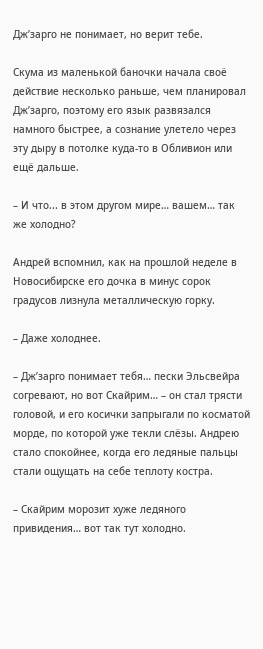Дж’зарго не понимает, но верит тебе.

Скума из маленькой баночки начала своё действие несколько раньше, чем планировал Дж’зарго, поэтому его язык развязался намного быстрее, а сознание улетело через эту дыру в потолке куда-то в Обливион или ещё дальше.

– И что... в этом другом мире… вашем… так же холодно?

Андрей вспомнил, как на прошлой неделе в Новосибирске его дочка в минус сорок градусов лизнула металлическую горку.

– Даже холоднее.

– Дж’зарго понимает тебя… пески Эльсвейра согревают, но вот Скайрим… – он стал трясти головой, и его косички запрыгали по косматой морде, по которой уже текли слёзы. Андрею стало спокойнее, когда его ледяные пальцы стали ощущать на себе теплоту костра.

– Скайрим морозит хуже ледяного привидения… вот так тут холодно.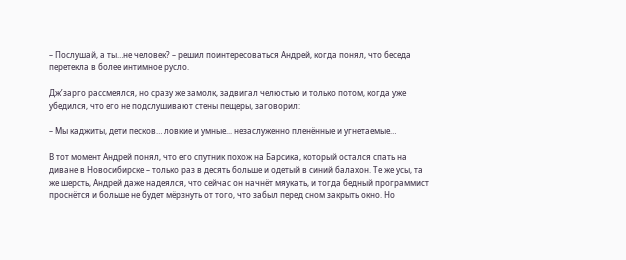– Послушай, а ты…не человек? – решил поинтересоваться Андрей, когда понял, что беседа перетекла в более интимное русло.

Дж’зарго рассмеялся, но сразу же замолк, задвигал челюстью и только потом, когда уже убедился, что его не подслушивают стены пещеры, заговорил:

– Мы каджиты, дети песков… ловкие и умные... незаслуженно пленённые и угнетаемые…

В тот момент Андрей понял, что его спутник похож на Барсика, который остался спать на диване в Новосибирске – только раз в десять больше и одетый в синий балахон. Те же усы, та же шерсть, Андрей даже надеялся, что сейчас он начнёт мяукать, и тогда бедный программист проснётся и больше не будет мёрзнуть от того, что забыл перед сном закрыть окно. Но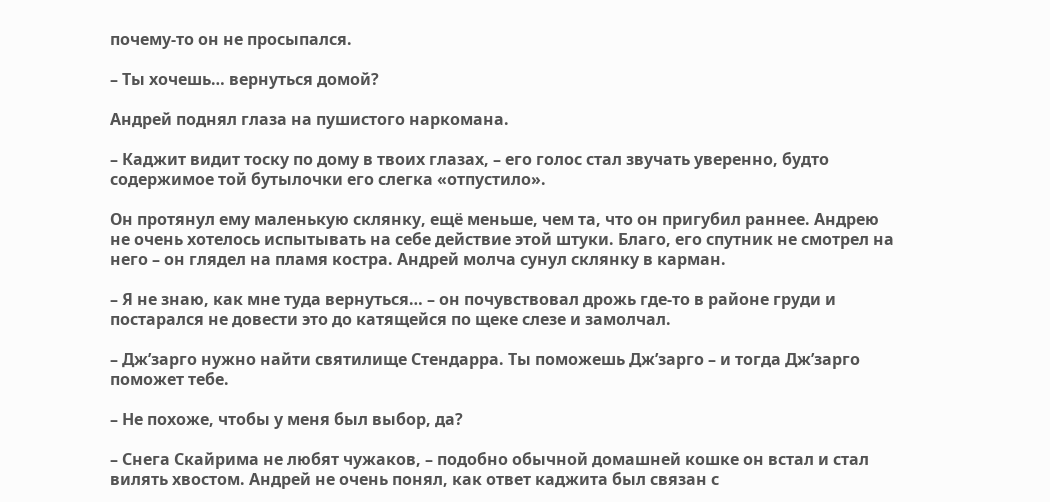почему-то он не просыпался.

– Ты хочешь… вернуться домой?

Андрей поднял глаза на пушистого наркомана.

– Каджит видит тоску по дому в твоих глазах, – его голос стал звучать уверенно, будто содержимое той бутылочки его слегка «отпустило».

Он протянул ему маленькую склянку, ещё меньше, чем та, что он пригубил раннее. Андрею не очень хотелось испытывать на себе действие этой штуки. Благо, его спутник не смотрел на него – он глядел на пламя костра. Андрей молча сунул склянку в карман.

– Я не знаю, как мне туда вернуться… – он почувствовал дрожь где-то в районе груди и постарался не довести это до катящейся по щеке слезе и замолчал.

– Дж’зарго нужно найти святилище Стендарра. Ты поможешь Дж’зарго – и тогда Дж’зарго поможет тебе.

– Не похоже, чтобы у меня был выбор, да?

– Снега Скайрима не любят чужаков, – подобно обычной домашней кошке он встал и стал вилять хвостом. Андрей не очень понял, как ответ каджита был связан с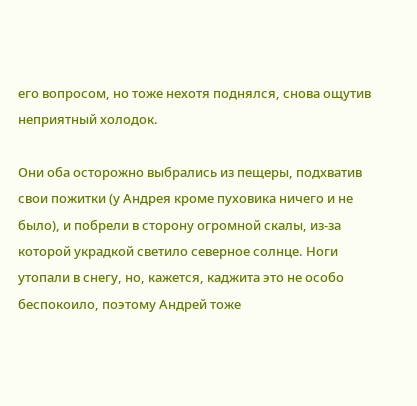его вопросом, но тоже нехотя поднялся, снова ощутив неприятный холодок.

Они оба осторожно выбрались из пещеры, подхватив свои пожитки (у Андрея кроме пуховика ничего и не было), и побрели в сторону огромной скалы, из-за которой украдкой светило северное солнце. Ноги утопали в снегу, но, кажется, каджита это не особо беспокоило, поэтому Андрей тоже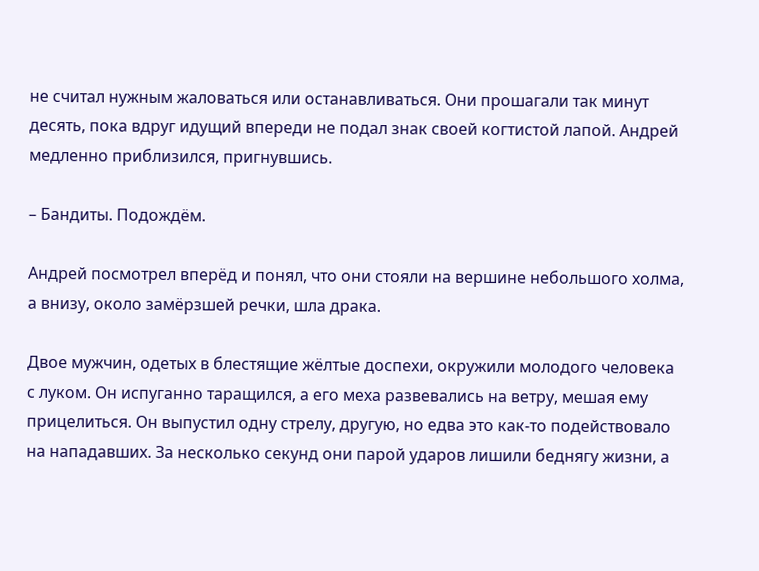не считал нужным жаловаться или останавливаться. Они прошагали так минут десять, пока вдруг идущий впереди не подал знак своей когтистой лапой. Андрей медленно приблизился, пригнувшись.

– Бандиты. Подождём.

Андрей посмотрел вперёд и понял, что они стояли на вершине небольшого холма, а внизу, около замёрзшей речки, шла драка.

Двое мужчин, одетых в блестящие жёлтые доспехи, окружили молодого человека с луком. Он испуганно таращился, а его меха развевались на ветру, мешая ему прицелиться. Он выпустил одну стрелу, другую, но едва это как-то подействовало на нападавших. За несколько секунд они парой ударов лишили беднягу жизни, а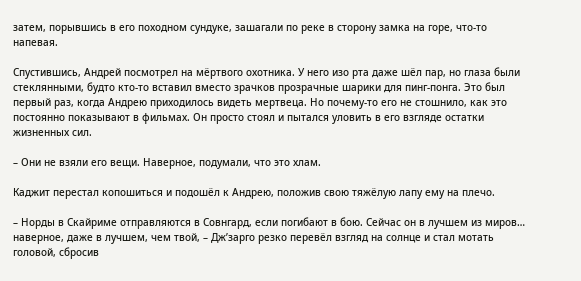затем, порывшись в его походном сундуке, зашагали по реке в сторону замка на горе, что-то напевая.

Спустившись, Андрей посмотрел на мёртвого охотника. У него изо рта даже шёл пар, но глаза были стеклянными, будто кто-то вставил вместо зрачков прозрачные шарики для пинг-понга. Это был первый раз, когда Андрею приходилось видеть мертвеца. Но почему-то его не стошнило, как это постоянно показывают в фильмах. Он просто стоял и пытался уловить в его взгляде остатки жизненных сил.

– Они не взяли его вещи. Наверное, подумали, что это хлам.

Каджит перестал копошиться и подошёл к Андрею, положив свою тяжёлую лапу ему на плечо.

– Норды в Скайриме отправляются в Совнгард, если погибают в бою. Сейчас он в лучшем из миров… наверное, даже в лучшем, чем твой, – Дж’зарго резко перевёл взгляд на солнце и стал мотать головой, сбросив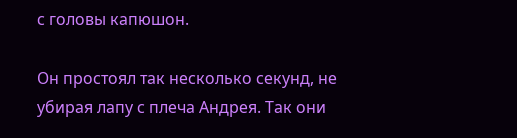с головы капюшон.

Он простоял так несколько секунд, не убирая лапу с плеча Андрея. Так они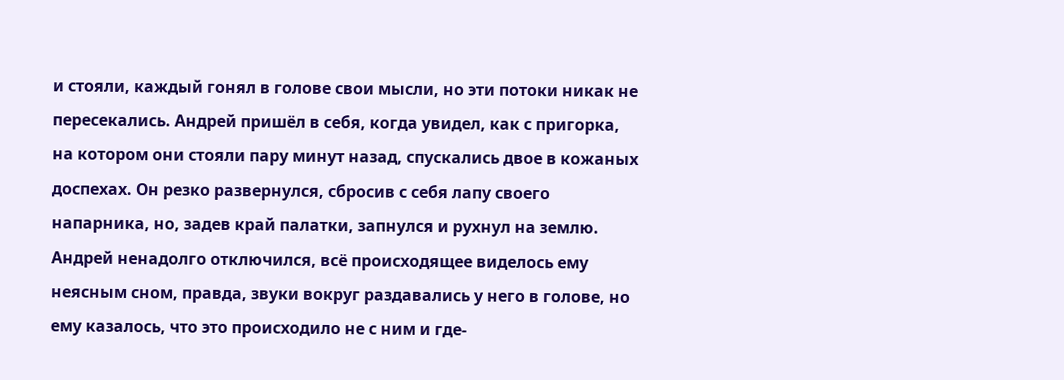и стояли, каждый гонял в голове свои мысли, но эти потоки никак не пересекались. Андрей пришёл в себя, когда увидел, как с пригорка, на котором они стояли пару минут назад, спускались двое в кожаных доспехах. Он резко развернулся, сбросив с себя лапу своего напарника, но, задев край палатки, запнулся и рухнул на землю. Андрей ненадолго отключился, всё происходящее виделось ему неясным сном, правда, звуки вокруг раздавались у него в голове, но ему казалось, что это происходило не с ним и где-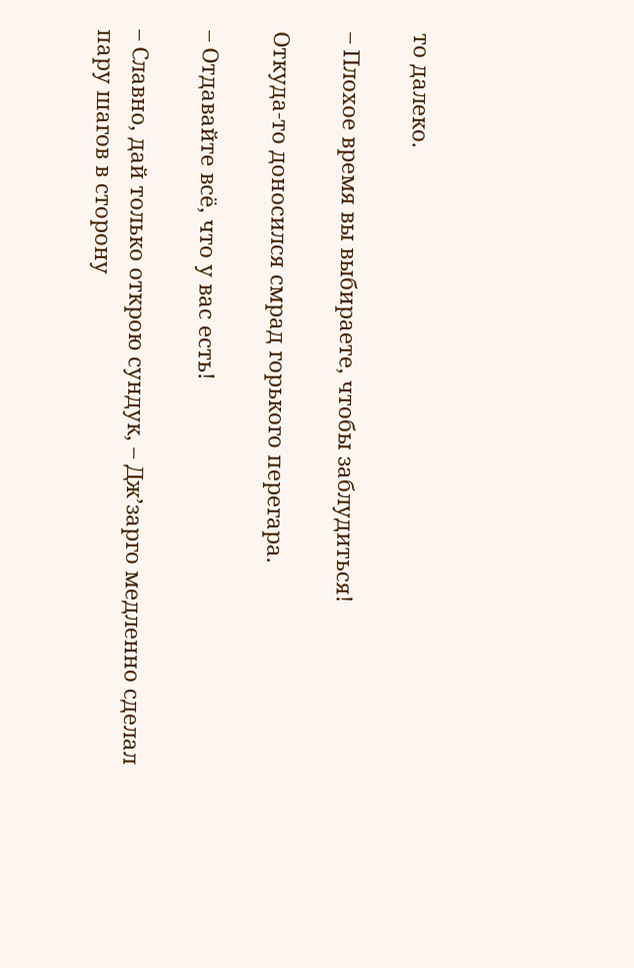то далеко.

– Плохое время вы выбираете, чтобы заблудиться!

Откуда-то доносился смрад горького перегара.

– Отдавайте всё, что у вас есть!

– Славно, дай только открою сундук, – Дж’зарго медленно сделал пару шагов в сторону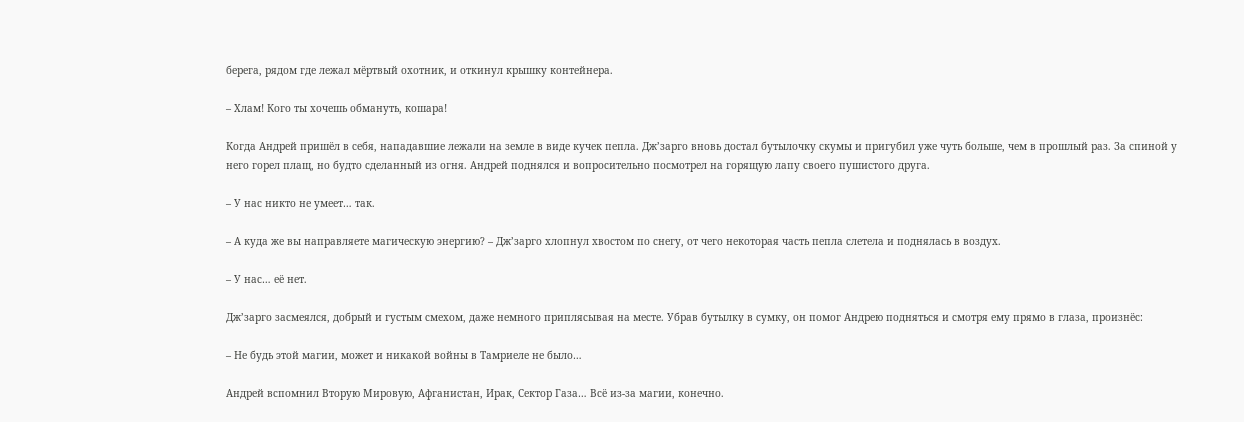берега, рядом где лежал мёртвый охотник, и откинул крышку контейнера.

– Хлам! Кого ты хочешь обмануть, кошара!

Когда Андрей пришёл в себя, нападавшие лежали на земле в виде кучек пепла. Дж’зарго вновь достал бутылочку скумы и пригубил уже чуть больше, чем в прошлый раз. За спиной у него горел плащ, но будто сделанный из огня. Андрей поднялся и вопросительно посмотрел на горящую лапу своего пушистого друга.

– У нас никто не умеет… так.

– А куда же вы направляете магическую энергию? – Дж’зарго хлопнул хвостом по снегу, от чего некоторая часть пепла слетела и поднялась в воздух.

– У нас… её нет.

Дж’зарго засмеялся, добрый и густым смехом, даже немного приплясывая на месте. Убрав бутылку в сумку, он помог Андрею подняться и смотря ему прямо в глаза, произнёс:

– Не будь этой магии, может и никакой войны в Тамриеле не было…

Андрей вспомнил Вторую Мировую, Афганистан, Ирак, Сектор Газа… Всё из-за магии, конечно.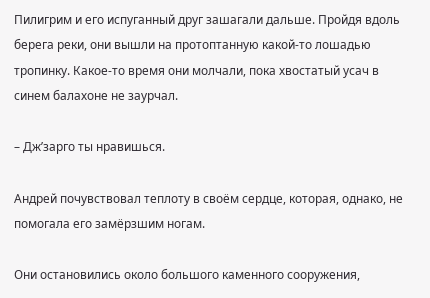Пилигрим и его испуганный друг зашагали дальше. Пройдя вдоль берега реки, они вышли на протоптанную какой-то лошадью тропинку. Какое-то время они молчали, пока хвостатый усач в синем балахоне не заурчал.

– Дж’зарго ты нравишься.

Андрей почувствовал теплоту в своём сердце, которая, однако, не помогала его замёрзшим ногам.

Они остановились около большого каменного сооружения,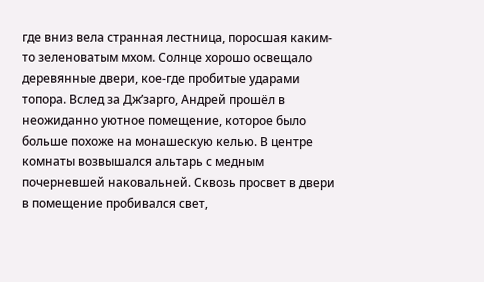где вниз вела странная лестница, поросшая каким-то зеленоватым мхом. Солнце хорошо освещало деревянные двери, кое-где пробитые ударами топора. Вслед за Дж’зарго, Андрей прошёл в неожиданно уютное помещение, которое было больше похоже на монашескую келью. В центре комнаты возвышался альтарь с медным почерневшей наковальней. Сквозь просвет в двери в помещение пробивался свет,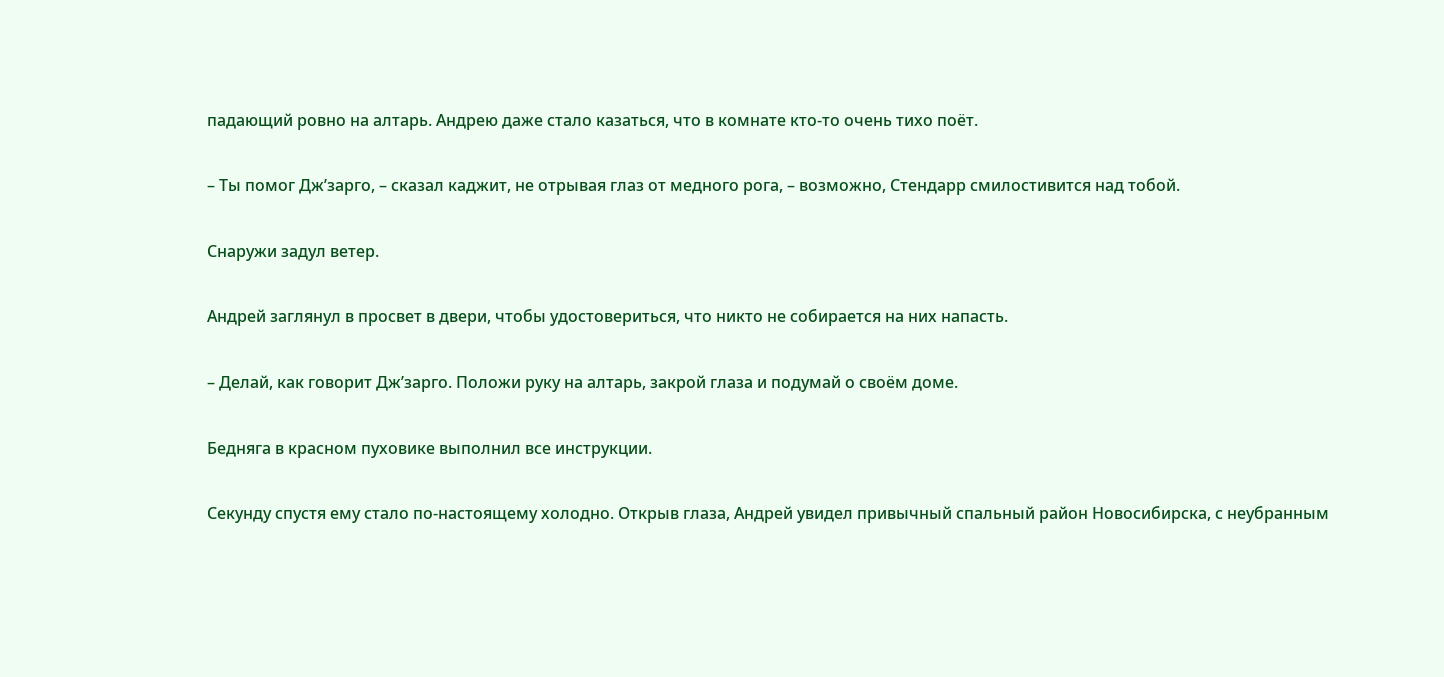падающий ровно на алтарь. Андрею даже стало казаться, что в комнате кто-то очень тихо поёт.

– Ты помог Дж’зарго, – сказал каджит, не отрывая глаз от медного рога, – возможно, Стендарр смилостивится над тобой.

Снаружи задул ветер.

Андрей заглянул в просвет в двери, чтобы удостовериться, что никто не собирается на них напасть.

– Делай, как говорит Дж’зарго. Положи руку на алтарь, закрой глаза и подумай о своём доме.

Бедняга в красном пуховике выполнил все инструкции.

Секунду спустя ему стало по-настоящему холодно. Открыв глаза, Андрей увидел привычный спальный район Новосибирска, с неубранным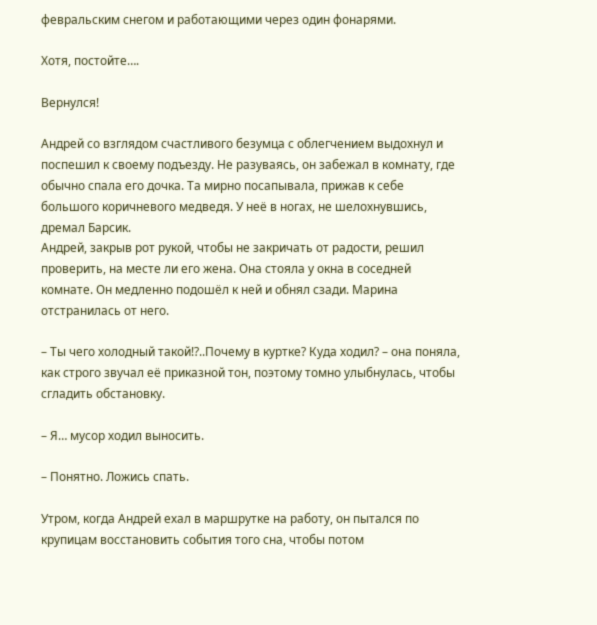февральским снегом и работающими через один фонарями.

Хотя, постойте….

Вернулся!

Андрей со взглядом счастливого безумца с облегчением выдохнул и поспешил к своему подъезду. Не разуваясь, он забежал в комнату, где обычно спала его дочка. Та мирно посапывала, прижав к себе большого коричневого медведя. У неё в ногах, не шелохнувшись, дремал Барсик.
Андрей, закрыв рот рукой, чтобы не закричать от радости, решил проверить, на месте ли его жена. Она стояла у окна в соседней комнате. Он медленно подошёл к ней и обнял сзади. Марина отстранилась от него.

– Ты чего холодный такой!?..Почему в куртке? Куда ходил? – она поняла, как строго звучал её приказной тон, поэтому томно улыбнулась, чтобы сгладить обстановку.

– Я… мусор ходил выносить.

– Понятно. Ложись спать.

Утром, когда Андрей ехал в маршрутке на работу, он пытался по крупицам восстановить события того сна, чтобы потом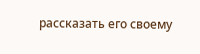рассказать его своему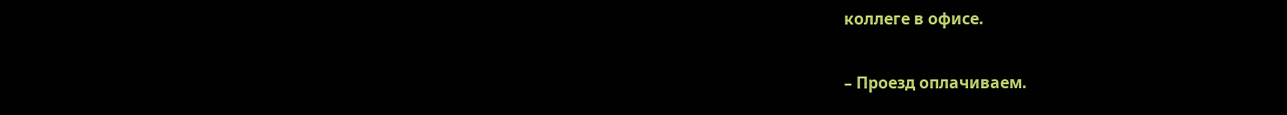коллеге в офисе.

– Проезд оплачиваем.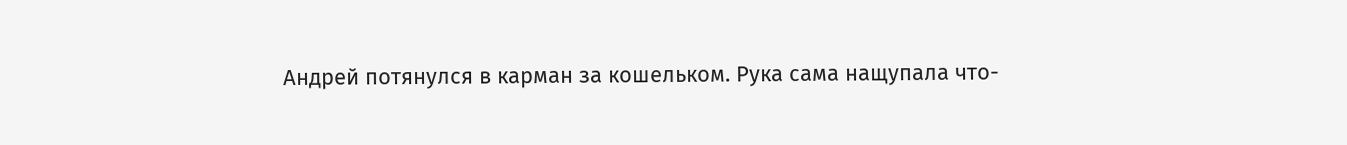Андрей потянулся в карман за кошельком. Рука сама нащупала что-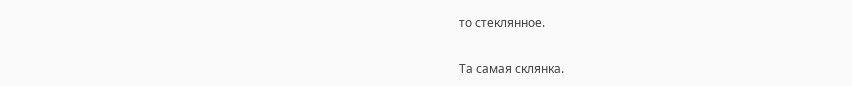то стеклянное.


Та самая склянка.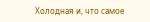Холодная и, что самое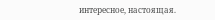интересное, настоящая.